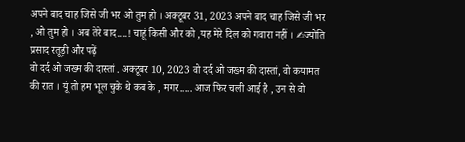अपने बाद चाह जिसे जी भर ओ तुम हो । अक्टूबर 31, 2023 अपने बाद चाह जिसे जी भर , ओ तुम हो । अब तेरे बाद....! चाहूं किसी और को ,यह मेरे दिल को गवारा नहीं । ✍ज्योति प्रसाद रतूड़ी और पढ़ें
वो दर्द ओ जख्म की दास्तां . अक्टूबर 10, 2023 वो दर्द ओ जख्म की दास्तां, वो कयामत की रात । यूं तो हम भूल चुके थे कब के , मगर..... आज फिर चली आई है , उन से वो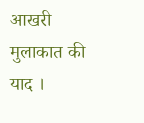आखरी मुलाकात की याद ।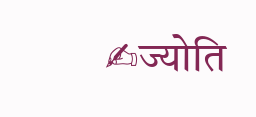✍ज्योति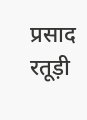प्रसाद रतूड़ी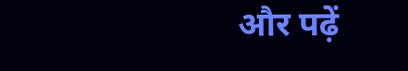और पढ़ें